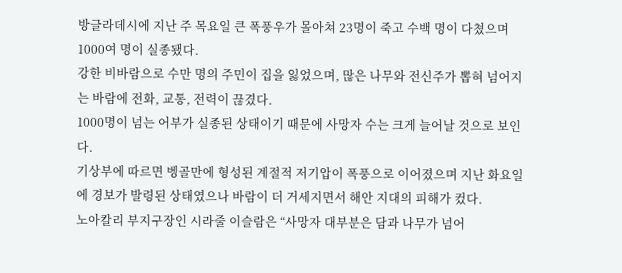방글라데시에 지난 주 목요일 큰 폭풍우가 몰아쳐 23명이 죽고 수백 명이 다쳤으며 1000여 명이 실종됐다.
강한 비바람으로 수만 명의 주민이 집을 잃었으며, 많은 나무와 전신주가 뽑혀 넘어지는 바람에 전화, 교통, 전력이 끊겼다.
1000명이 넘는 어부가 실종된 상태이기 때문에 사망자 수는 크게 늘어날 것으로 보인다.
기상부에 따르면 벵골만에 형성된 계절적 저기압이 폭풍으로 이어졌으며 지난 화요일에 경보가 발령된 상태였으나 바람이 더 거세지면서 해안 지대의 피해가 컸다.
노아칼리 부지구장인 시라줄 이슬람은 “사망자 대부분은 담과 나무가 넘어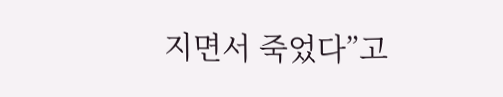지면서 죽었다”고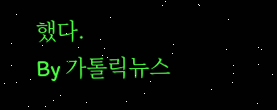했다.
By 가톨릭뉴스